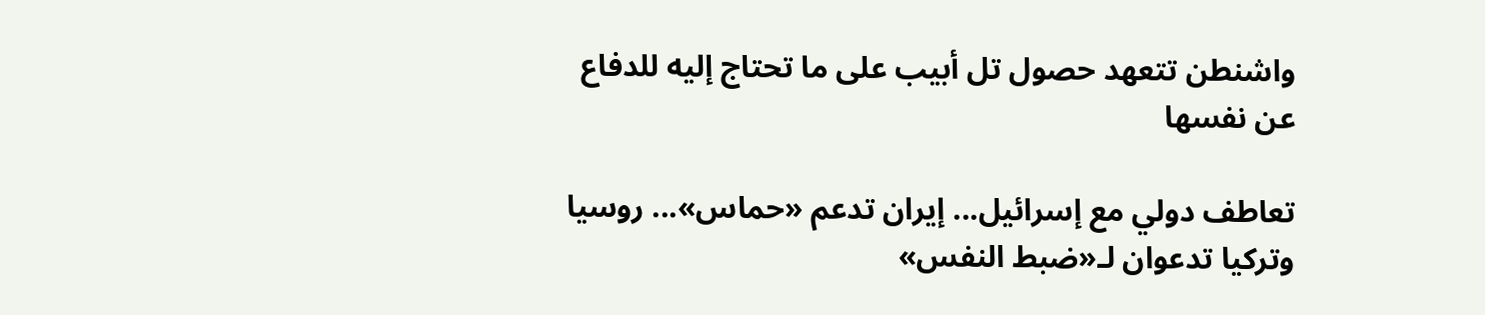واشنطن تتعهد حصول تل أبيب على ما تحتاج إليه للدفاع عن نفسها

تعاطف دولي مع إسرائيل... إيران تدعم «حماس»... روسيا وتركيا تدعوان لـ«ضبط النفس»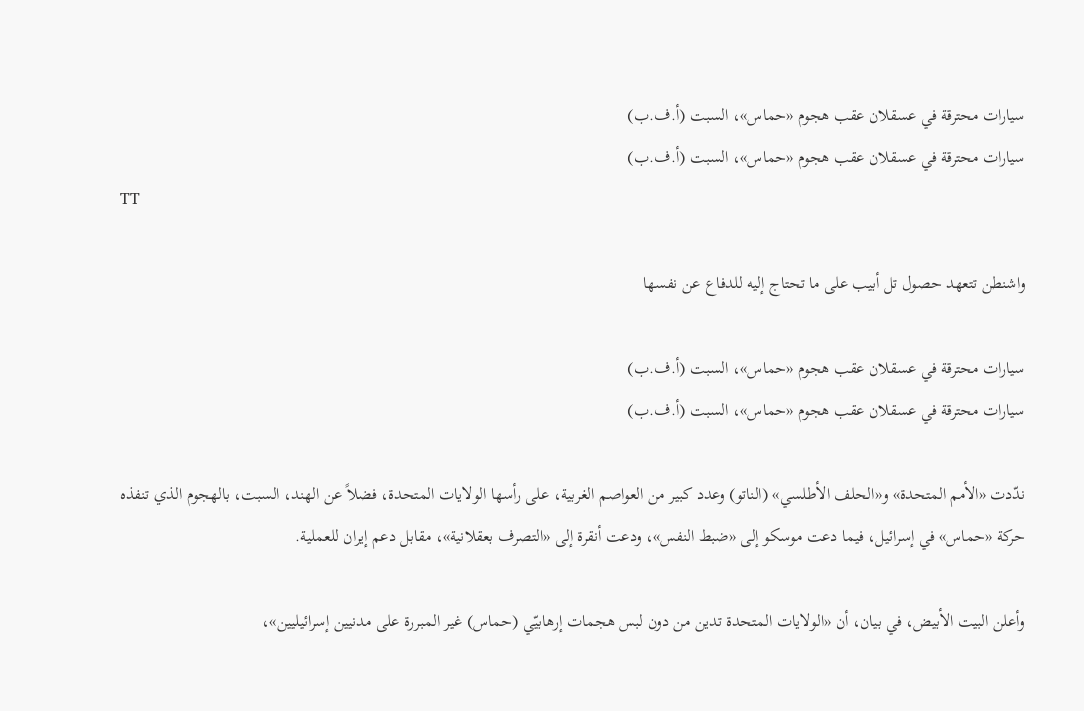سيارات محترقة في عسقلان عقب هجوم «حماس»، السبت (أ.ف.ب)
سيارات محترقة في عسقلان عقب هجوم «حماس»، السبت (أ.ف.ب)
TT

واشنطن تتعهد حصول تل أبيب على ما تحتاج إليه للدفاع عن نفسها

سيارات محترقة في عسقلان عقب هجوم «حماس»، السبت (أ.ف.ب)
سيارات محترقة في عسقلان عقب هجوم «حماس»، السبت (أ.ف.ب)

ندّدت «الأمم المتحدة» و«الحلف الأطلسي» (الناتو) وعدد كبير من العواصم الغربية، على رأسها الولايات المتحدة، فضلاً عن الهند، السبت، بالهجوم الذي تنفذه حركة «حماس» في إسرائيل، فيما دعت موسكو إلى «ضبط النفس»، ودعت أنقرة إلى «التصرف بعقلانية»، مقابل دعم إيران للعملية.

وأعلن البيت الأبيض، في بيان، أن «الولايات المتحدة تدين من دون لبس هجمات إرهابيّي (حماس) غير المبررة على مدنيين إسرائيليين»،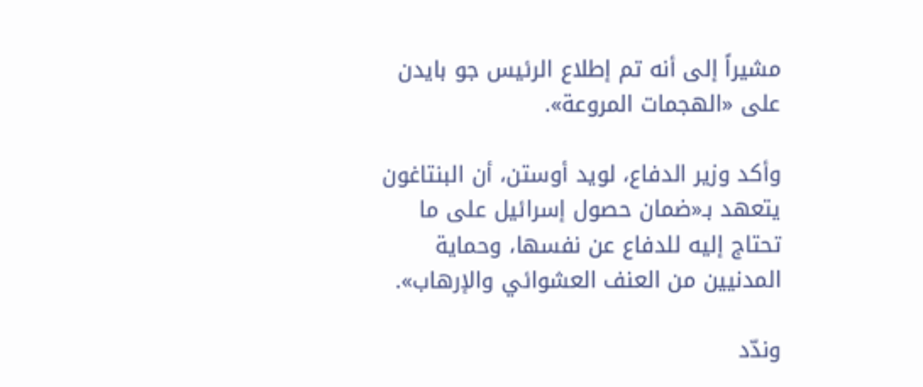مشيراً إلى أنه تم إطلاع الرئيس جو بايدن على «الهجمات المروعة».

وأكد وزير الدفاع، لويد أوستن، أن البنتاغون يتعهد بـ«ضمان حصول إسرائيل على ما تحتاج إليه للدفاع عن نفسها، وحماية المدنيين من العنف العشوائي والإرهاب».

وندّد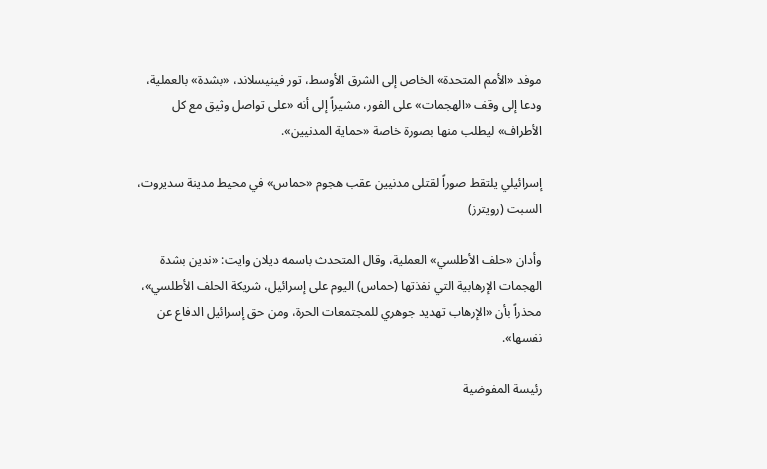موفد «الأمم المتحدة» الخاص إلى الشرق الأوسط، تور فينيسلاند، «بشدة» بالعملية، ودعا إلى وقف «الهجمات» على الفور، مشيراً إلى أنه «على تواصل وثيق مع كل الأطراف» ليطلب منها بصورة خاصة «حماية المدنيين».

إسرائيلي يلتقط صوراً لقتلى مدنيين عقب هجوم «حماس» في محيط مدينة سديروت، السبت (رويترز)

وأدان «حلف الأطلسي» العملية، وقال المتحدث باسمه ديلان وايت: «ندين بشدة الهجمات الإرهابية التي نفذتها (حماس) اليوم على إسرائيل، شريكة الحلف الأطلسي»، محذراً بأن «الإرهاب تهديد جوهري للمجتمعات الحرة، ومن حق إسرائيل الدفاع عن نفسها».

رئيسة المفوضية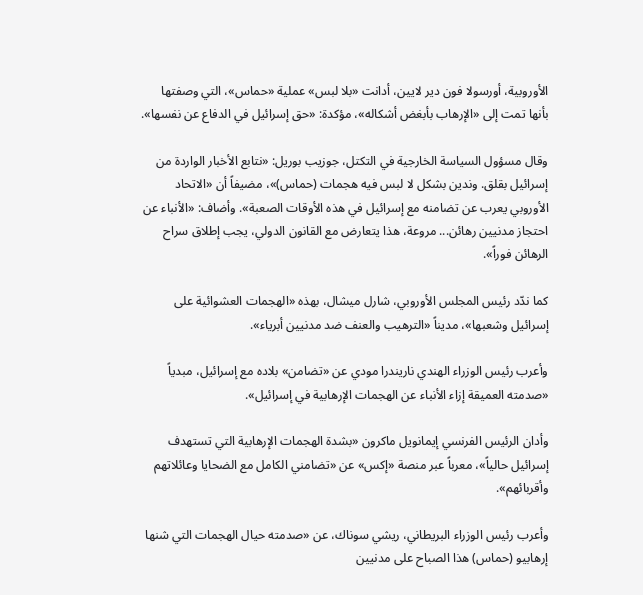الأوروبية، أورسولا فون دير لايين، أدانت «بلا لبس» عملية «حماس»، التي وصفتها بأنها تمت إلى «الإرهاب بأبغض أشكاله»، مؤكدة: «حق إسرائيل في الدفاع عن نفسها».

وقال مسؤول السياسة الخارجية في التكتل، جوزيب بوريل: «نتابع الأخبار الواردة من إسرائيل بقلق. وندين بشكل لا لبس فيه هجمات (حماس)»، مضيفاً أن «الاتحاد الأوروبي يعرب عن تضامنه مع إسرائيل في هذه الأوقات الصعبة». وأضاف: «الأنباء عن احتجاز مدنيين رهائن... مروعة، هذا يتعارض مع القانون الدولي، يجب إطلاق سراح الرهائن فوراً».

كما ندّد رئيس المجلس الأوروبي، شارل ميشال، بهذه «الهجمات العشوائية على إسرائيل وشعبها»، مديناً «الترهيب والعنف ضد مدنيين أبرياء».

وأعرب رئيس الوزراء الهندي ناريندرا مودي عن «تضامن» بلاده مع إسرائيل، مبدياً «صدمته العميقة إزاء الأنباء عن الهجمات الإرهابية في إسرائيل».

وأدان الرئيس الفرنسي إيمانويل ماكرون «بشدة الهجمات الإرهابية التي تستهدف إسرائيل حالياً»، معرباً عبر منصة «إكس» عن «تضامني الكامل مع الضحايا وعائلاتهم وأقربائهم».

وأعرب رئيس الوزراء البريطاني، ريشي سوناك، عن «صدمته حيال الهجمات التي شنها إرهابيو (حماس) هذا الصباح على مدنيين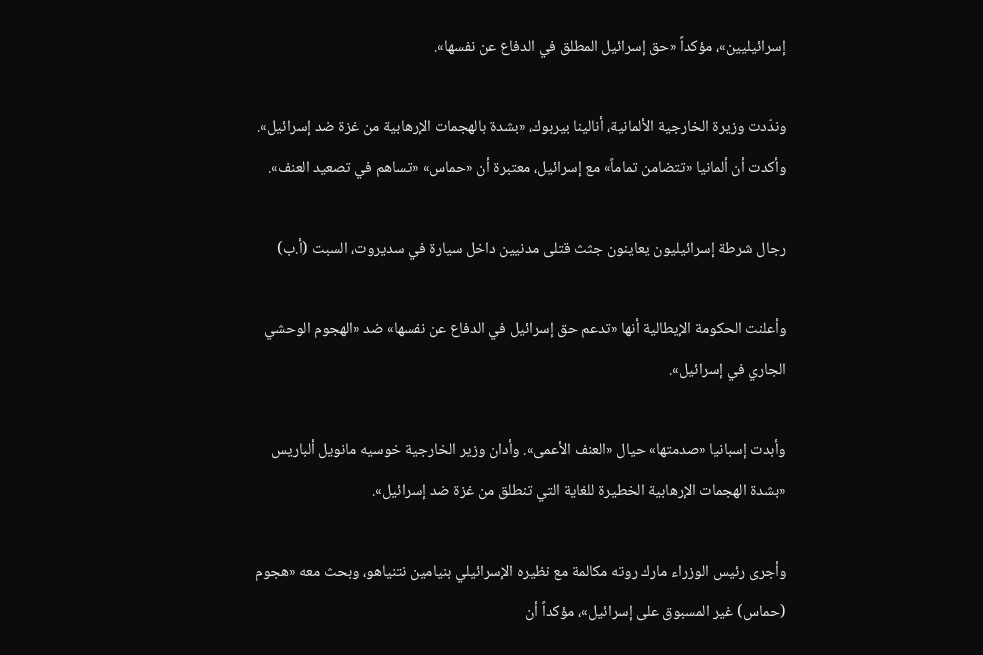إسرائيليين»، مؤكداً «حق إسرائيل المطلق في الدفاع عن نفسها».

وندّدت وزيرة الخارجية الألمانية، أنالينا بيربوك، «بشدة بالهجمات الإرهابية من غزة ضد إسرائيل». وأكدت أن ألمانيا «تتضامن تماماً» مع إسرائيل، معتبرة أن «حماس» «تساهم في تصعيد العنف».

رجال شرطة إسرائيليون يعاينون جثث قتلى مدنيين داخل سيارة في سديروت، السبت (أ.ب)

وأعلنت الحكومة الإيطالية أنها «تدعم حق إسرائيل في الدفاع عن نفسها» ضد «الهجوم الوحشي الجاري في إسرائيل».

وأبدت إسبانيا «صدمتها» حيال «العنف الأعمى». وأدان وزير الخارجية خوسيه مانويل ألباريس «بشدة الهجمات الإرهابية الخطيرة للغاية التي تنطلق من غزة ضد إسرائيل».

وأجرى رئيس الوزراء مارك روته مكالمة مع نظيره الإسرائيلي بنيامين نتنياهو، وبحث معه «هجوم (حماس) غير المسبوق على إسرائيل»، مؤكداً أن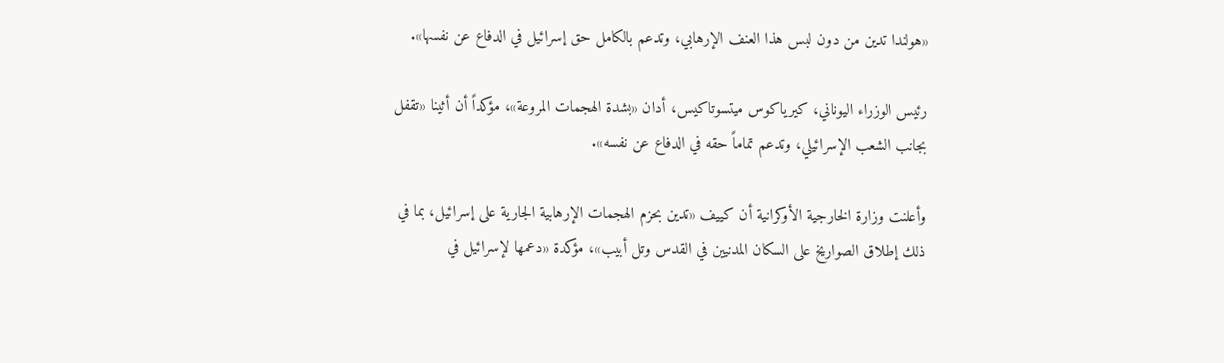«هولندا تدين من دون لبس هذا العنف الإرهابي، وتدعم بالكامل حق إسرائيل في الدفاع عن نفسها».

رئيس الوزراء اليوناني، كيرياكوس ميتسوتاكيس، أدان «بشدة الهجمات المروعة»، مؤكداً أن أثينا «تقفل بجانب الشعب الإسرائيلي، وتدعم تماماً حقه في الدفاع عن نفسه».

وأعلنت وزارة الخارجية الأوكرانية أن كييف «تدين بحزم الهجمات الإرهابية الجارية على إسرائيل، بما في ذلك إطلاق الصواريخ على السكان المدنيين في القدس وتل أبيب»، مؤكدة «دعمها لإسرائيل في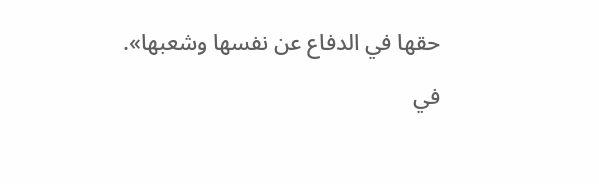حقها في الدفاع عن نفسها وشعبها».

في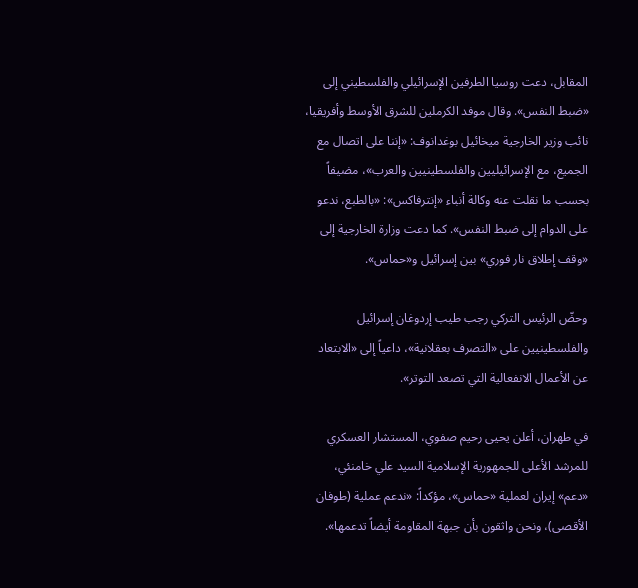المقابل، دعت روسيا الطرفين الإسرائيلي والفلسطيني إلى «ضبط النفس». وقال موفد الكرملين للشرق الأوسط وأفريقيا، نائب وزير الخارجية ميخائيل بوغدانوف: «إننا على اتصال مع الجميع، مع الإسرائيليين والفلسطينيين والعرب»، مضيفاً بحسب ما نقلت عنه وكالة أنباء «إنترفاكس»: «بالطبع، ندعو على الدوام إلى ضبط النفس». كما دعت وزارة الخارجية إلى «وقف إطلاق نار فوري» بين إسرائيل و«حماس».

وحضّ الرئيس التركي رجب طيب إردوغان إسرائيل والفلسطينيين على «التصرف بعقلانية»، داعياً إلى «الابتعاد عن الأعمال الانفعالية التي تصعد التوتر».

في طهران، أعلن يحيى رحيم صفوي، المستشار العسكري للمرشد الأعلى للجمهورية الإسلامية السيد علي خامنئي، «دعم» إيران لعملية «حماس»، مؤكداً: «ندعم عملية (طوفان الأقصى)، ونحن واثقون بأن جبهة المقاومة أيضاً تدعمها».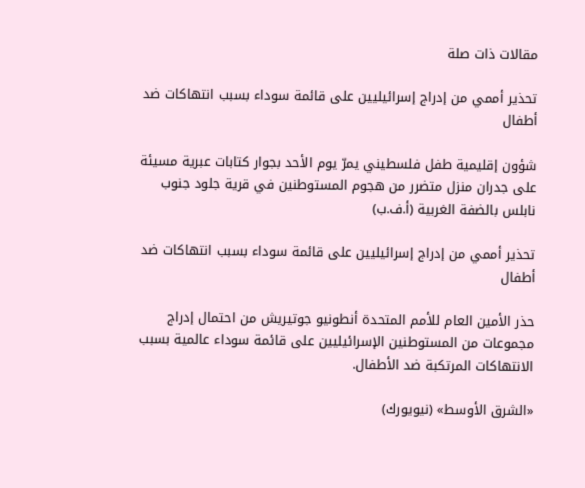مقالات ذات صلة

تحذير أممي من إدراج إسرائيليين على قائمة سوداء بسبب انتهاكات ضد أطفال

شؤون إقليمية طفل فلسطيني يمرّ يوم الأحد بجوار كتابات عبرية مسيئة على جدران منزل متضرر من هجوم المستوطنين في قرية جلود جنوب نابلس بالضفة الغربية (أ.ف.ب)

تحذير أممي من إدراج إسرائيليين على قائمة سوداء بسبب انتهاكات ضد أطفال

حذر الأمين العام للأمم المتحدة أنطونيو جوتيريش من احتمال إدراج مجموعات من المستوطنين الإسرائيليين على قائمة سوداء عالمية بسبب الانتهاكات المرتكبة ضد الأطفال.

«الشرق الأوسط» (نيويورك)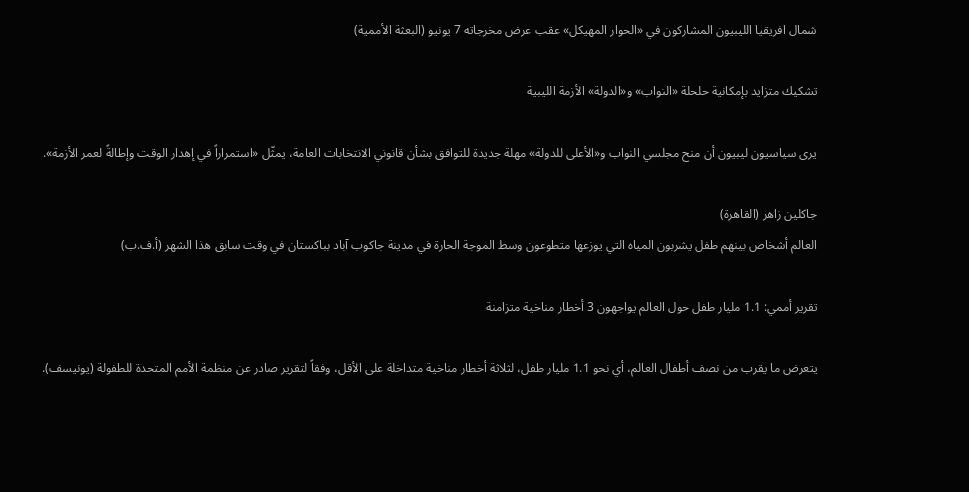شمال افريقيا الليبيون المشاركون في «الحوار المهيكل» عقب عرض مخرجاته 7 يونيو (البعثة الأممية)

تشكيك متزايد بإمكانية حلحلة «النواب» و«الدولة» الأزمة الليبية

يرى سياسيون ليبيون أن منح مجلسي النواب و«الأعلى للدولة» مهلة جديدة للتوافق بشأن قانوني الانتخابات العامة، يمثّل «استمراراً في إهدار الوقت وإطالةً لعمر الأزمة».

جاكلين زاهر (القاهرة)
العالم أشخاص بينهم طفل يشربون المياه التي يوزعها متطوعون وسط الموجة الحارة في مدينة جاكوب آباد بباكستان في وقت سابق هذا الشهر (أ.ف.ب)

تقرير أممي: 1.1 مليار طفل حول العالم يواجهون 3 أخطار مناخية متزامنة

يتعرض ما يقرب من نصف أطفال العالم، أي نحو 1.1 مليار طفل، لثلاثة أخطار مناخية متداخلة على الأقل، وفقاً لتقرير صادر عن منظمة الأمم المتحدة للطفولة (يونيسف).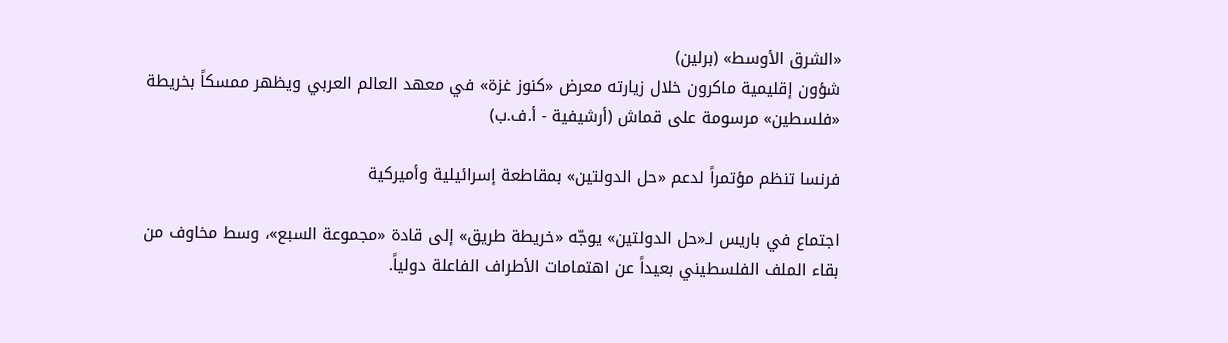«الشرق الأوسط» (برلين)
شؤون إقليمية ماكرون خلال زيارته معرض «كنوز غزة» في معهد العالم العربي ويظهر ممسكاً بخريطة «فلسطين» مرسومة على قماش (أرشيفية - أ.ف.ب)

فرنسا تنظم مؤتمراً لدعم «حل الدولتين» بمقاطعة إسرائيلية وأميركية

اجتماع في باريس لـ«حل الدولتين» يوجّه «خريطة طريق» إلى قادة «مجموعة السبع»، وسط مخاوف من بقاء الملف الفلسطيني بعيداً عن اهتمامات الأطراف الفاعلة دولياً.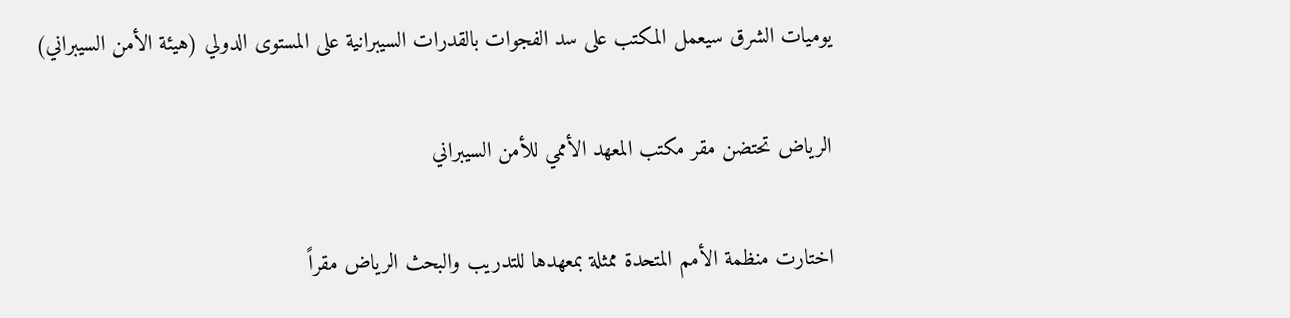يوميات الشرق سيعمل المكتب على سد الفجوات بالقدرات السيبرانية على المستوى الدولي (هيئة الأمن السيبراني)

الرياض تحتضن مقر مكتب المعهد الأممي للأمن السيبراني

اختارت منظمة الأمم المتحدة ممثلة بمعهدها للتدريب والبحث الرياض مقراً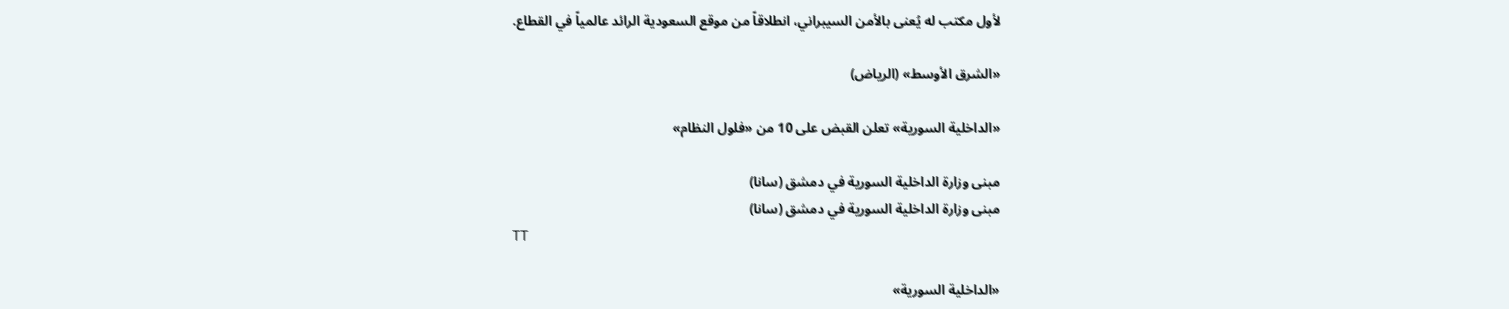لأول مكتب له يُعنى بالأمن السيبراني، انطلاقاً من موقع السعودية الرائد عالمياً في القطاع.

«الشرق الأوسط» (الرياض)

«الداخلية السورية» تعلن القبض على 10 من «فلول النظام»

مبنى وزارة الداخلية السورية في دمشق (سانا)
مبنى وزارة الداخلية السورية في دمشق (سانا)
TT

«الداخلية السورية»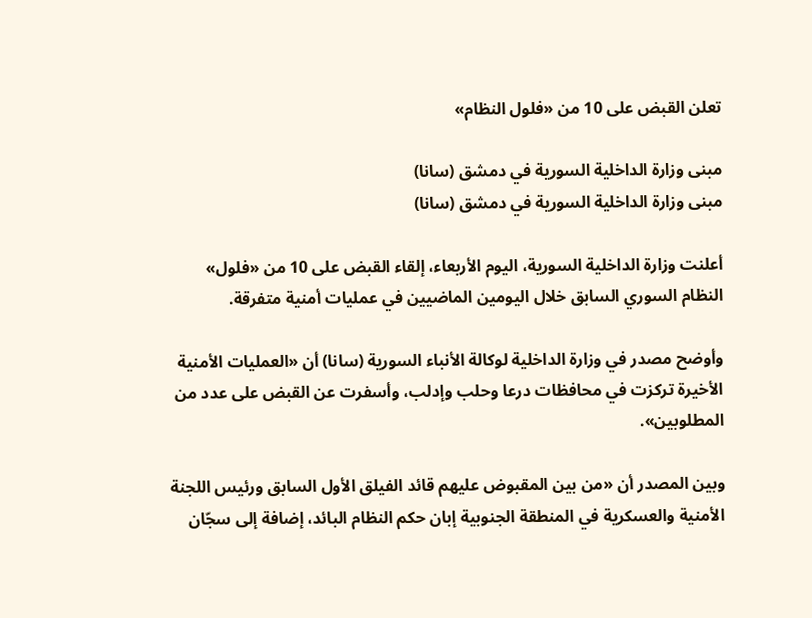تعلن القبض على 10 من «فلول النظام»

مبنى وزارة الداخلية السورية في دمشق (سانا)
مبنى وزارة الداخلية السورية في دمشق (سانا)

أعلنت وزارة الداخلية السورية، اليوم الأربعاء، إلقاء القبض على 10 من «فلول» النظام السوري السابق خلال اليومين ‌الماضيين في عمليات أمنية متفرقة.

وأوضح مصدر في وزارة الداخلية لوكالة الأنباء السورية (سانا) أن «العمليات الأمنية الأخيرة تركزت في محافظات درعا وحلب وإدلب، وأسفرت عن القبض على عدد من المطلوبين».

وبين المصدر أن «من بين المقبوض عليهم قائد الفيلق الأول السابق ورئيس اللجنة الأمنية والعسكرية في المنطقة الجنوبية إبان حكم النظام البائد، إضافة إلى سجّان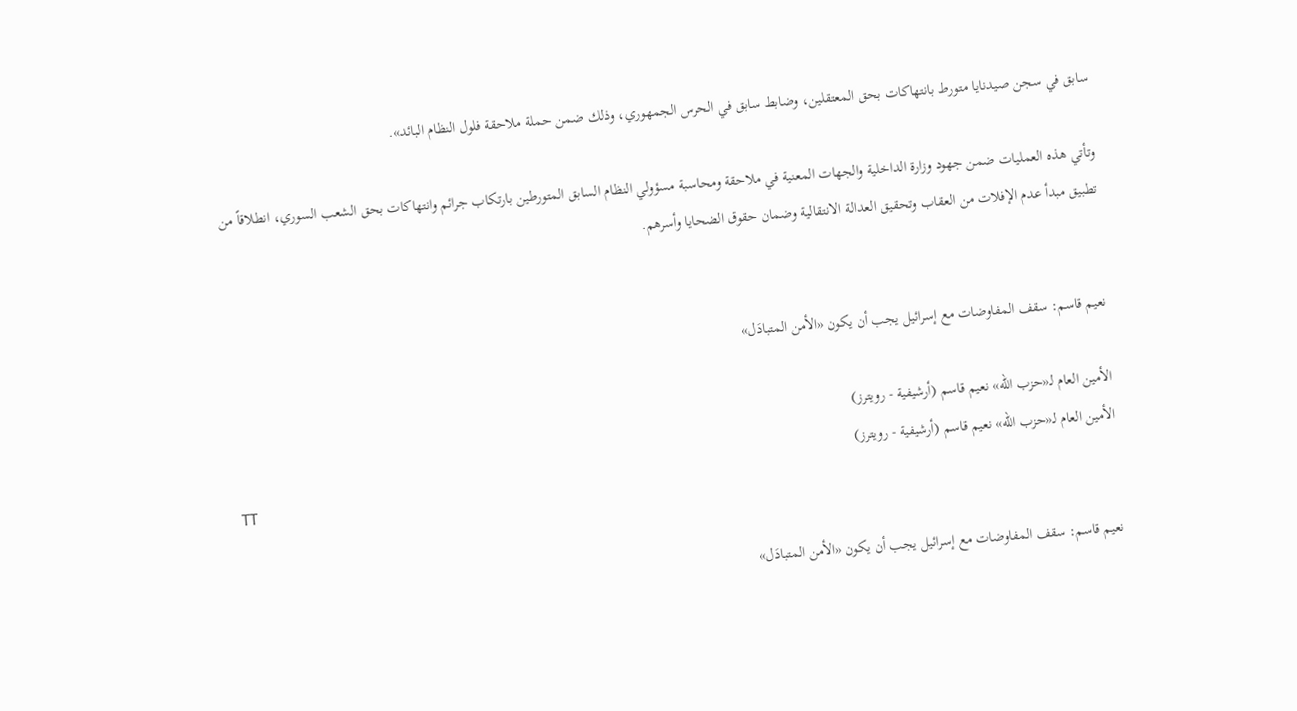سابق في سجن صيدنايا ‌متورط بانتهاكات بحق المعتقلين، وضابط سابق في الحرس الجمهوري، وذلك ضمن حملة ‌ملاحقة فلول النظام البائد».

وتأتي هذه العمليات ضمن جهود وزارة الداخلية والجهات المعنية في ملاحقة ومحاسبة مسؤولي النظام السابق المتورطين بارتكاب جرائم وانتهاكات بحق الشعب السوري، انطلاقاً من تطبيق مبدأ عدم الإفلات من العقاب وتحقيق العدالة الانتقالية وضمان حقوق الضحايا وأسرهم.


نعيم قاسم: سقف المفاوضات مع إسرائيل يجب أن يكون «الأمن المتبادَل»

الأمين العام لـ«حزب الله» نعيم قاسم (أرشيفية - رويترز)
الأمين العام لـ«حزب الله» نعيم قاسم (أرشيفية - رويترز)
TT

نعيم قاسم: سقف المفاوضات مع إسرائيل يجب أن يكون «الأمن المتبادَل»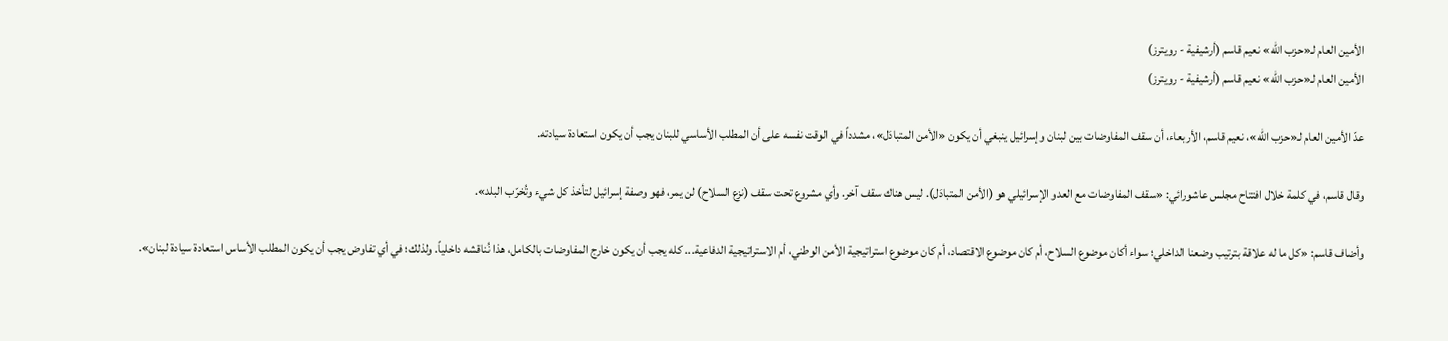الأمين العام لـ«حزب الله» نعيم قاسم (أرشيفية - رويترز)
الأمين العام لـ«حزب الله» نعيم قاسم (أرشيفية - رويترز)

عدّ الأمين العام لـ«حزب الله»، نعيم قاسم، الأربعاء، أن سقف المفاوضات بين لبنان وإسرائيل ينبغي أن يكون «الأمن المتبادَل»، مشدداً في الوقت نفسه على أن المطلب الأساسي للبنان يجب أن يكون استعادة سيادته.

وقال قاسم، في كلمة خلال افتتاح مجلس عاشورائي: «سقف المفاوضات مع العدو الإسرائيلي هو (الأمن المتبادَل). ليس هناك سقف آخر. وأي مشروع تحت سقف (نزع السلاح) لن يمر، فهو وصفة إسرائيل لتأخذ كل شيء وتُخرّب البلد».

وأضاف قاسم: «كل ما له علاقة بترتيب وضعنا الداخلي؛ سواء أكان موضوع السلاح، أم كان موضوع الاقتصاد، أم كان موضوع استراتيجية الأمن الوطني، أم الاستراتيجية الدفاعية... كله يجب أن يكون خارج المفاوضات بالكامل، هذا نُناقشه داخلياً. ولذلك؛ في أي تفاوض يجب أن يكون المطلب الأساس استعادة سيادة لبنان».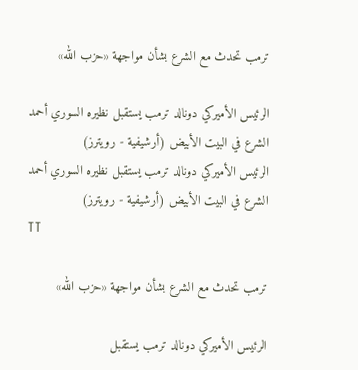ترمب تحدث مع الشرع بشأن مواجهة «حزب الله»

الرئيس الأميركي دونالد ترمب يستقبل نظيره السوري أحمد الشرع في البيت الأبيض (أرشيفية - رويترز)
الرئيس الأميركي دونالد ترمب يستقبل نظيره السوري أحمد الشرع في البيت الأبيض (أرشيفية - رويترز)
TT

ترمب تحدث مع الشرع بشأن مواجهة «حزب الله»

الرئيس الأميركي دونالد ترمب يستقبل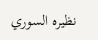نظيره السوري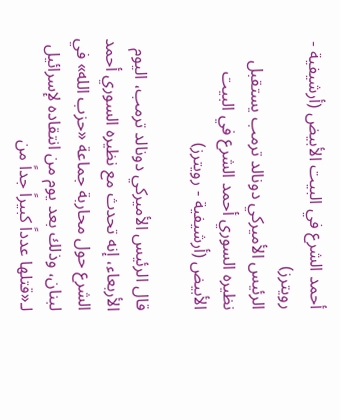أحمد الشرع في البيت الأبيض (أرشيفية - رويترز)
الرئيس الأميركي دونالد ترمب يستقبل نظيره السوري أحمد الشرع في البيت الأبيض (أرشيفية - رويترز)

قال الرئيس الأميركي دونالد ترمب، اليوم الأربعاء، إنه تحدث مع نظيره السوري أحمد الشرع حول محاربة جماعة «حزب الله» في لبنان، وذلك بعد يوم من انتقاده لإسرائيل لـ«قتلها عدداً كبيراً جداً من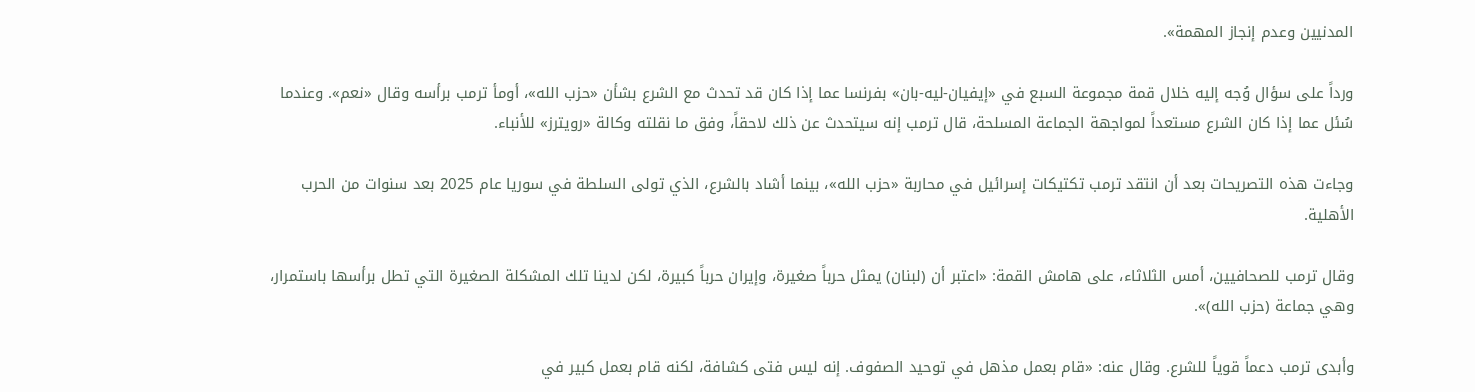المدنيين وعدم إنجاز المهمة».

ورداً على سؤال وُجه إليه خلال قمة مجموعة السبع في «إيفيان-ليه-بان» بفرنسا عما إذا كان قد تحدث مع الشرع بشأن «حزب الله»، أومأ ترمب برأسه وقال «نعم». وعندما سُئل عما إذا كان الشرع مستعداً لمواجهة الجماعة المسلحة، قال ترمب إنه سيتحدث عن ذلك لاحقاً، وفق ما نقلته وكالة «رويترز» للأنباء.

وجاءت هذه التصريحات بعد أن انتقد ترمب تكتيكات إسرائيل في محاربة «حزب الله»، بينما أشاد بالشرع، الذي تولى السلطة في سوريا عام 2025 بعد سنوات من الحرب الأهلية.

وقال ترمب للصحافيين، أمس الثلاثاء، على هامش القمة: «اعتبر أن (لبنان) يمثل حرباً صغيرة، وإيران حرباً كبيرة، لكن لدينا تلك المشكلة الصغيرة التي تطل برأسها باستمرار، وهي جماعة (حزب الله)».

وأبدى ترمب دعماً قوياً للشرع. وقال عنه: «قام بعمل مذهل في توحيد الصفوف. إنه ليس فتى كشافة، لكنه قام بعمل كبير في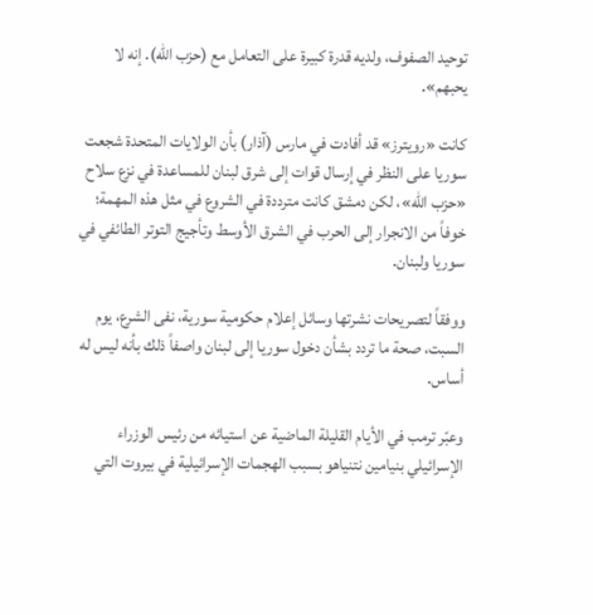توحيد الصفوف، ولديه قدرة كبيرة على التعامل مع (حزب الله). إنه لا يحبهم».

كانت «رويترز» قد أفادت في مارس (آذار) بأن الولايات المتحدة شجعت سوريا على النظر في إرسال قوات إلى شرق لبنان للمساعدة في نزع سلاح «حزب الله»، لكن دمشق كانت مترددة في الشروع في مثل هذه المهمة؛ خوفاً من الانجرار إلى الحرب في الشرق الأوسط وتأجيج التوتر الطائفي في سوريا ولبنان.

ووفقاً لتصريحات نشرتها وسائل إعلام حكومية سورية، نفى الشرع، يوم السبت، صحة ما تردد بشأن دخول سوريا إلى لبنان واصفاً ذلك بأنه ليس له أساس.

وعبّر ترمب في الأيام القليلة الماضية عن استيائه من رئيس الوزراء الإسرائيلي بنيامين نتنياهو بسبب الهجمات الإسرائيلية في بيروت التي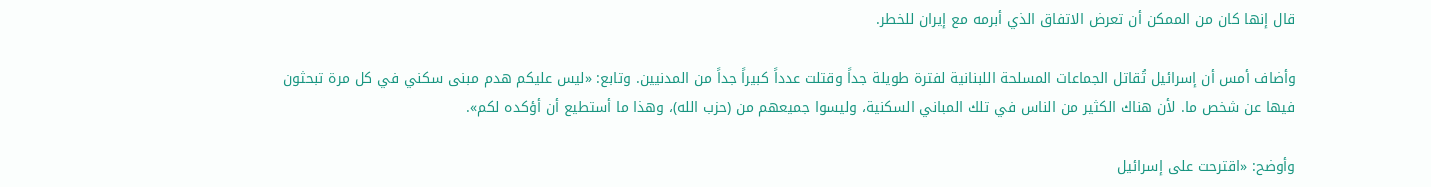قال إنها كان من الممكن أن تعرض الاتفاق الذي أبرمه مع إيران للخطر.

وأضاف أمس أن إسرائيل تُقاتل الجماعات المسلحة اللبنانية لفترة طويلة جداً وقتلت عدداً كبيراً جداً من المدنيين. وتابع: «ليس عليكم هدم مبنى سكني في كل مرة تبحثون فيها عن شخص ما. لأن هناك الكثير من الناس في تلك المباني السكنية، وليسوا جميعهم من (حزب الله)، وهذا ما أستطيع أن أؤكده لكم».

وأوضح: «اقترحت على إسرائيل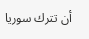أن تترك سوريا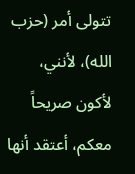تتولى أمر (حزب الله)، لأنني، لأكون صريحاً معكم، أعتقد أنها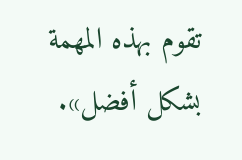تقوم بهذه المهمة بشكل أفضل».